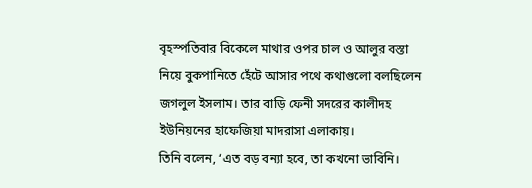বৃহস্পতিবার বিকেলে মাথার ওপর চাল ও আলুর বস্তা নিয়ে বুকপানিতে হেঁটে আসার পথে কথাগুলো বলছিলেন জগলুল ইসলাম। তার বাড়ি ফেনী সদরের কালীদহ ইউনিয়নের হাফেজিয়া মাদরাসা এলাকায়।
তিনি বলেন, ‘এত বড় বন্যা হবে, তা কখনো ভাবিনি।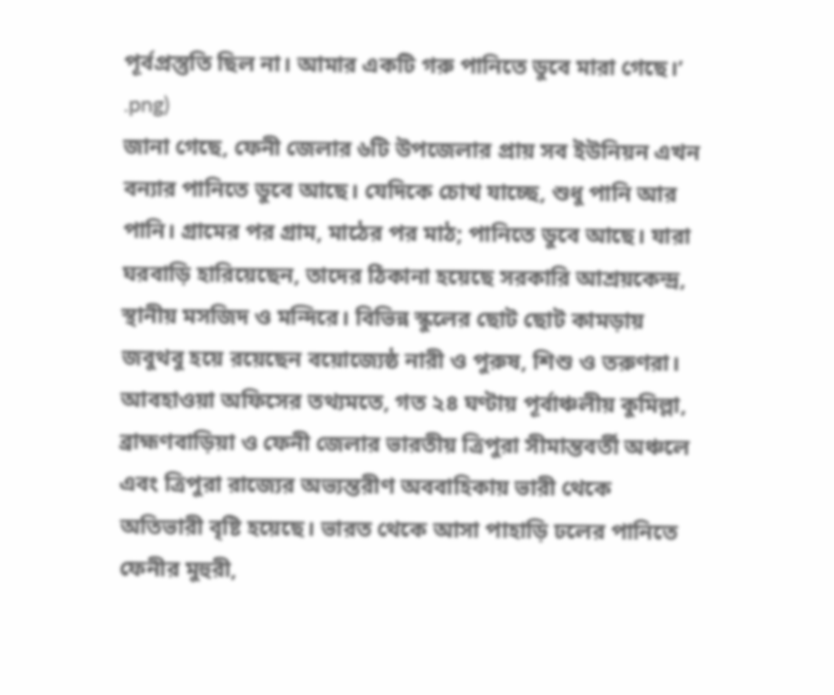পূর্বপ্রস্তুতি ছিল না। আমার একটি গরু পানিতে ডুবে মারা গেছে।’
.png)
জানা গেছে, ফেনী জেলার ৬টি উপজেলার প্রায় সব ইউনিয়ন এখন বন্যার পানিতে ডুবে আছে। যেদিকে চোখ যাচ্ছে, শুধু পানি আর পানি। গ্রামের পর গ্রাম, মাঠের পর মাঠ; পানিতে ডুবে আছে। যারা ঘরবাড়ি হারিয়েছেন, তাদের ঠিকানা হয়েছে সরকারি আশ্রয়কেন্দ্র, স্থানীয় মসজিদ ও মন্দিরে। বিভিন্ন স্কুলের ছোট ছোট কামড়ায় জবুথবু হয়ে রয়েছেন বয়োজ্যেষ্ঠ নারী ও পুরুষ, শিশু ও তরুণরা।
আবহাওয়া অফিসের তথ্যমতে, গত ২৪ ঘণ্টায় পূর্বাঞ্চলীয় কুমিল্লা, ব্রাহ্মণবাড়িয়া ও ফেনী জেলার ভারতীয় ত্রিপুরা সীমান্তবর্তী অঞ্চলে এবং ত্রিপুরা রাজ্যের অভ্যন্তরীণ অববাহিকায় ভারী থেকে অতিভারী বৃষ্টি হয়েছে। ভারত থেকে আসা পাহাড়ি ঢলের পানিতে ফেনীর মুহুরী,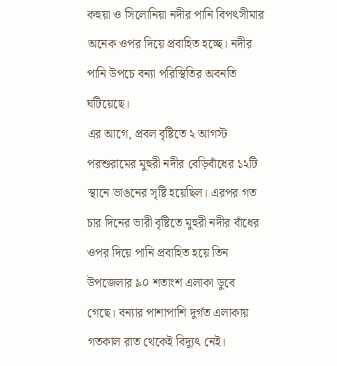কহুয়া ও সিলোনিয়া নদীর পানি বিপৎসীমার অনেক ওপর দিয়ে প্রবাহিত হচ্ছে। নদীর পানি উপচে বন্যা পরিস্থিতির অবনতি ঘটিয়েছে।
এর আগে, প্রবল বৃষ্টিতে ২ আগস্ট পরশুরামের মুহুরী নদীর বেড়িবাঁধের ১২টি স্থানে ভাঙনের সৃষ্টি হয়েছিল। এরপর গত চার দিনের ভারী বৃষ্টিতে মুহুরী নদীর বাঁধের ওপর দিয়ে পানি প্রবাহিত হয়ে তিন উপজেলার ৯০ শতাংশ এলাকা ডুবে গেছে। বন্যার পাশাপাশি দুর্গত এলাকায় গতকাল রাত থেকেই বিদ্যুৎ নেই।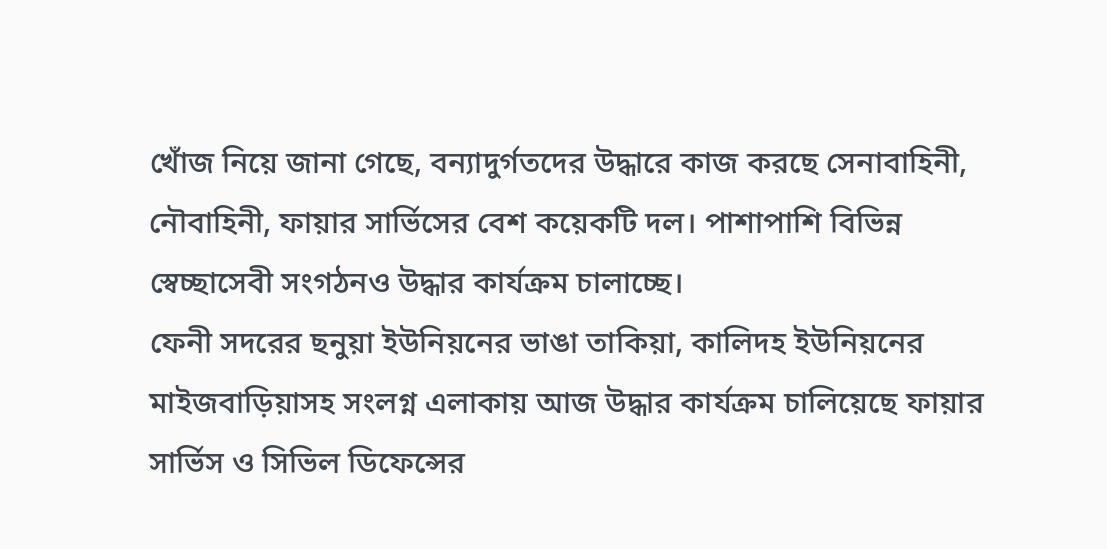খোঁজ নিয়ে জানা গেছে, বন্যাদুর্গতদের উদ্ধারে কাজ করছে সেনাবাহিনী, নৌবাহিনী, ফায়ার সার্ভিসের বেশ কয়েকটি দল। পাশাপাশি বিভিন্ন স্বেচ্ছাসেবী সংগঠনও উদ্ধার কার্যক্রম চালাচ্ছে।
ফেনী সদরের ছনুয়া ইউনিয়নের ভাঙা তাকিয়া, কালিদহ ইউনিয়নের মাইজবাড়িয়াসহ সংলগ্ন এলাকায় আজ উদ্ধার কার্যক্রম চালিয়েছে ফায়ার সার্ভিস ও সিভিল ডিফেন্সের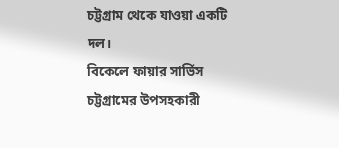চট্টগ্রাম থেকে যাওয়া একটি দল।
বিকেলে ফায়ার সার্ভিস চট্টগ্রামের উপসহকারী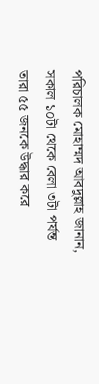পরিচালক মোহাম্মদ আবদুল্লাহ জানান, সকাল ১০টা থেকে বেলা ৩টা পর্যন্ত তারা ৫৫ জনকে উদ্ধার করে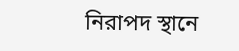নিরাপদ স্থানে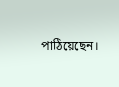পাঠিয়েছেন।